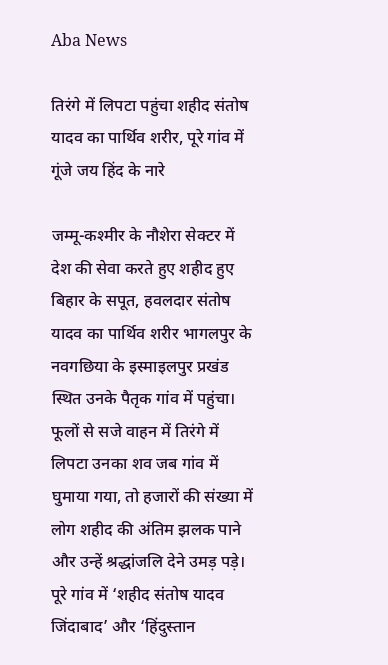Aba News

तिरंगे में लिपटा पहुंचा शहीद संतोष यादव का पार्थिव शरीर, पूरे गांव में गूंजे जय हिंद के नारे

जम्मू-कश्मीर के नौशेरा सेक्टर में देश की सेवा करते हुए शहीद हुए बिहार के सपूत, हवलदार संतोष यादव का पार्थिव शरीर भागलपुर के नवगछिया के इस्माइलपुर प्रखंड स्थित उनके पैतृक गांव में पहुंचा। फूलों से सजे वाहन में तिरंगे में लिपटा उनका शव जब गांव में घुमाया गया, तो हजारों की संख्या में लोग शहीद की अंतिम झलक पाने और उन्हें श्रद्धांजलि देने उमड़ पड़े। पूरे गांव में ‘शहीद संतोष यादव जिंदाबाद’ और ‘हिंदुस्तान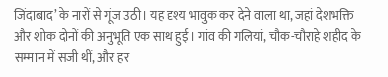जिंदाबाद’ के नारों से गूंज उठी। यह दृश्य भावुक कर देने वाला था, जहां देशभक्ति और शोक दोनों की अनुभूति एक साथ हुई। गांव की गलियां, चौक-चौराहे शहीद के सम्मान में सजी थीं, और हर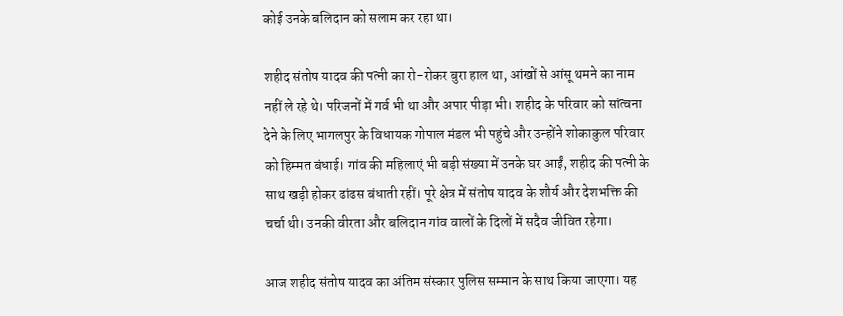कोई उनके बलिदान को सलाम कर रहा था।

शहीद संतोष यादव की पत्नी का रो-रोकर बुरा हाल था, आंखों से आंसू थमने का नाम नहीं ले रहे थे। परिजनों में गर्व भी था और अपार पीड़ा भी। शहीद के परिवार को सांत्वना देने के लिए भागलपुर के विधायक गोपाल मंडल भी पहुंचे और उन्होंने शोकाकुल परिवार को हिम्मत बंधाई। गांव की महिलाएं भी बड़ी संख्या में उनके घर आईं, शहीद की पत्नी के साथ खड़ी होकर ढांढस बंधाती रहीं। पूरे क्षेत्र में संतोष यादव के शौर्य और देशभक्ति की चर्चा थी। उनकी वीरता और बलिदान गांव वालों के दिलों में सदैव जीवित रहेगा।

आज शहीद संतोष यादव का अंतिम संस्कार पुलिस सम्मान के साथ किया जाएगा। यह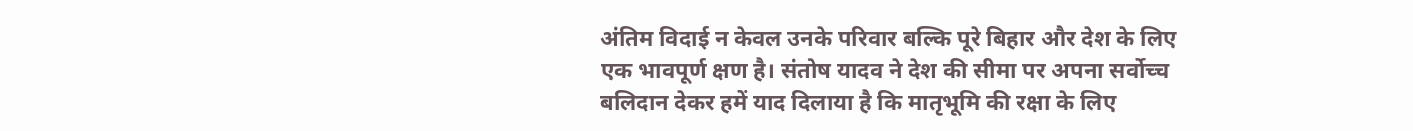अंतिम विदाई न केवल उनके परिवार बल्कि पूरे बिहार और देश के लिए एक भावपूर्ण क्षण है। संतोष यादव ने देश की सीमा पर अपना सर्वोच्च बलिदान देकर हमें याद दिलाया है कि मातृभूमि की रक्षा के लिए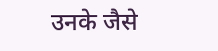उनके जैसे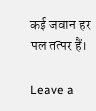कई जवान हर पल तत्पर हैं।

Leave a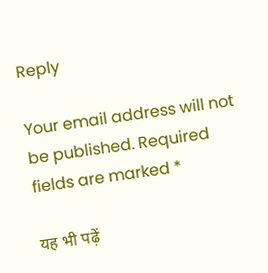Reply

Your email address will not be published. Required fields are marked *

यह भी पढ़ें